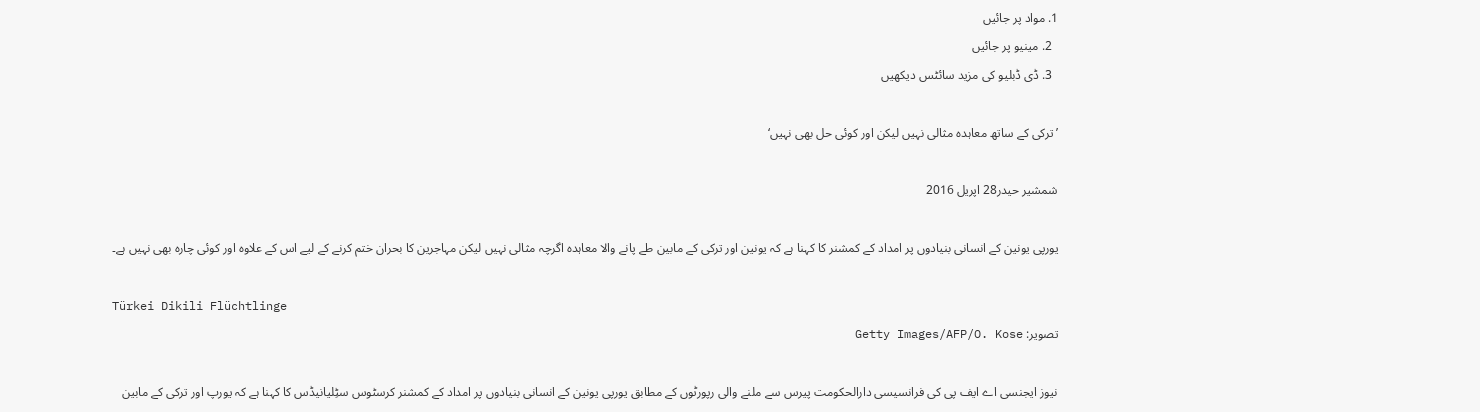1. مواد پر جائیں
  2. مینیو پر جائیں
  3. ڈی ڈبلیو کی مزید سائٹس دیکھیں

’ترکی کے ساتھ معاہدہ مثالی نہیں لیکن اور کوئی حل بھی نہیں‘

شمشیر حیدر28 اپریل 2016

یورپی یونین کے انسانی بنیادوں پر امداد کے کمشنر کا کہنا ہے کہ یونین اور ترکی کے مابین طے پانے والا معاہدہ اگرچہ مثالی نہیں لیکن مہاجرین کا بحران ختم کرنے کے لیے اس کے علاوہ اور کوئی چارہ بھی نہیں ہے۔

Türkei Dikili Flüchtlinge
تصویر: Getty Images/AFP/O. Kose

نیوز ایجنسی اے ایف پی کی فرانسیسی دارالحکومت پیرس سے ملنے والی رپورٹوں کے مطابق یورپی یونین کے انسانی بنیادوں پر امداد کے کمشنر کرسٹوس سٹِلیانیڈس کا کہنا ہے کہ یورپ اور ترکی کے مابین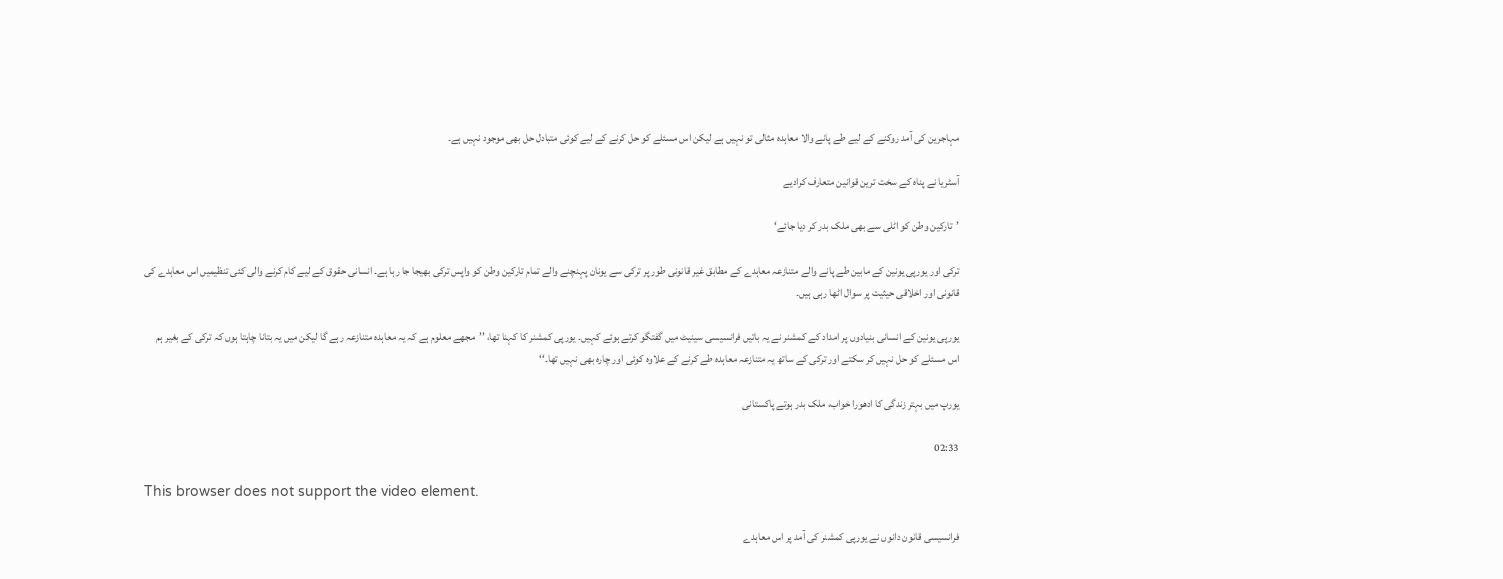مہاجرین کی آمد روکنے کے لیے طے پانے والا معاہدہ مثالی تو نہیں ہے لیکن اس مسئلے کو حل کرنے کے لیے کوئی متبادل حل بھی موجود نہیں ہے۔

آسٹریا نے پناہ کے سخت ترین قوانین متعارف کرادیے

’تارکین وطن کو اٹلی سے بھی ملک بدر کر دیا جائے‘

ترکی اور یورپی یونین کے مابین طے پانے والے متنازعہ معاہدے کے مطابق غیر قانونی طور پر ترکی سے یونان پہنچنے والے تمام تارکین وطن کو واپس ترکی بھیجا جا رہا ہے۔ انسانی حقوق کے لیے کام کرنے والی کئی تنظیمیں اس معاہدے کی قانونی اور اخلاقی حیثیت پر سوال اٹھا رہی ہیں۔

یورپی یونین کے انسانی بنیادوں پر امداد کے کمشنر نے یہ باتیں فرانسیسی سینیٹ میں گفتگو کرتے ہوئے کہیں۔ یورپی کمشنر کا کہنا تھا، ’’مجھے معلوم ہے کہ یہ معاہدہ متنازعہ رہے گا لیکن میں یہ بتانا چاہتا ہوں کہ ترکی کے بغیر ہم اس مسئلے کو حل نہیں کر سکتے اور ترکی کے ساتھ یہ متنازعہ معاہدہ طے کرنے کے علاوہ کوئی اور چارہ بھی نہیں تھا۔‘‘

یورپ میں بہتر زندگی کا ادھورا خواب، ملک بدر ہوتے پاکستانی

02:33

This browser does not support the video element.

فرانسیسی قانون دانوں نے یورپی کمشنر کی آمد پر اس معاہدے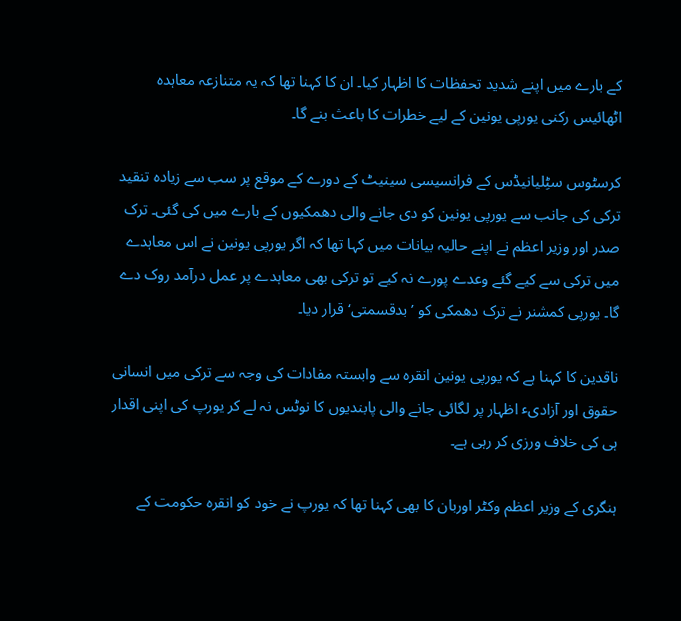کے بارے میں اپنے شدید تحفظات کا اظہار کیا۔ ان کا کہنا تھا کہ یہ متنازعہ معاہدہ اٹھائیس رکنی یورپی یونین کے لیے خطرات کا باعث بنے گا۔

کرسٹوس سٹِلیانیڈس کے فرانسیسی سینیٹ کے دورے کے موقع پر سب سے زیادہ تنقید ترکی کی جانب سے یورپی یونین کو دی جانے والی دھمکیوں کے بارے میں کی گئی۔ ترک صدر اور وزیر اعظم نے اپنے حالیہ بیانات میں کہا تھا کہ اگر یورپی یونین نے اس معاہدے میں ترکی سے کیے گئے وعدے پورے نہ کیے تو ترکی بھی معاہدے پر عمل درآمد روک دے گا۔ یورپی کمشنر نے ترک دھمکی کو ’بدقسمتی‘ قرار دیا۔

ناقدین کا کہنا ہے کہ یورپی یونین انقرہ سے وابستہ مفادات کی وجہ سے ترکی میں انسانی حقوق اور آزادیٴ اظہار پر لگائی جانے والی پابندیوں کا نوٹس نہ لے کر یورپ کی اپنی اقدار ہی کی خلاف ورزی کر رہی ہے۔

ہنگری کے وزیر اعظم وکٹر اوربان کا بھی کہنا تھا کہ یورپ نے خود کو انقرہ حکومت کے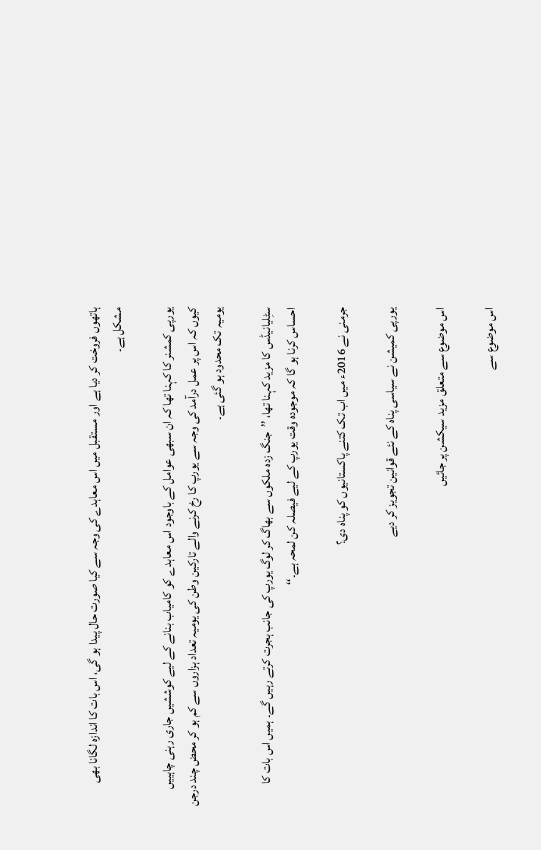ہاتھوں فروخت کر دیا ہے اور مستقبل میں اس معاہدے کی وجہ سے کیا صورت حال پیدا ہو گی، اس بات کا اندازہ لگانا بھی مشکل ہے۔

یورپی کمشنر کا کہنا تھا کہ ان سبھی عوامل کے باوجود اس معاہدے کو کامیاب بنانے کے لیے کوششیں جاری رہنی چاہییں کیوں کہ اس پر عمل درآمد کی وجہ سے یورپ کا رخ کرنے والے تارکین وطن کی یومیہ تعداد ہزاروں سے کم ہو کر محض چند درجن یومیہ تک محدود ہو گئی ہے۔

سٹِلیانیڈس کا مزید کہنا تھا، ’’جنگ زدہ ملکوں سے بھاگ کر لوگ یورپ کی جانب ہجرت کرتے رہیں گے۔ ہمیں اس بات کا احساس کرنا ہو گا کہ موجودہ وقت یورپ کے لیے فیصلہ کن لمحہ ہے۔‘‘

جرمنی نے 2016ء میں اب تک کتنے پاکستانیوں کو پناہ دی؟

یورپی کمیشن نے سیاسی پناہ کے نئے قوانین تجویز کر دیے

اس موضوع سے متعلق مزید سیکشن پر جائیں

اس موضوع سے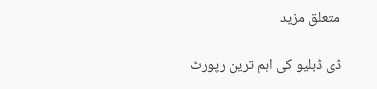متعلق مزید

ڈی ڈبلیو کی اہم ترین رپورٹ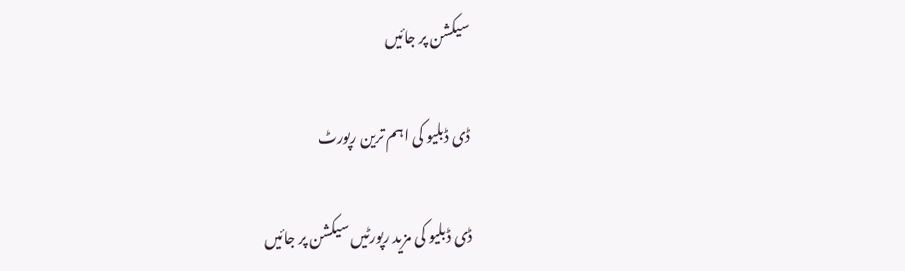سیکشن پر جائیں

ڈی ڈبلیو کی اہم ترین رپورٹ

ڈی ڈبلیو کی مزید رپورٹیں سیکشن پر جائیں